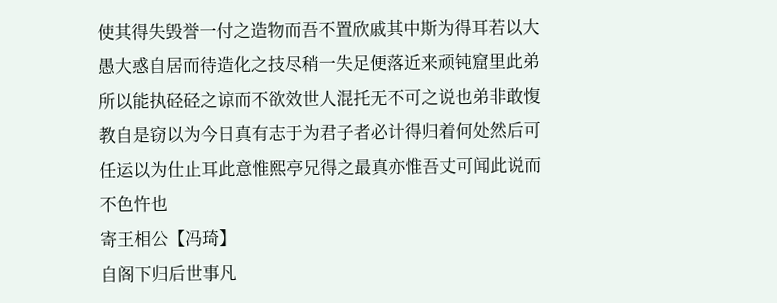使其得失毁誉一付之造物而吾不置欣戚其中斯为得耳若以大愚大惑自居而待造化之技尽稍一失足便落近来顽钝窟里此弟所以能执硁硁之谅而不欲效世人混托无不可之说也弟非敢愎教自是窃以为今日真有志于为君子者必计得归着何处然后可任运以为仕止耳此意惟熙亭兄得之最真亦惟吾丈可闻此说而不色忤也
寄王相公【冯琦】
自阁下归后世事凡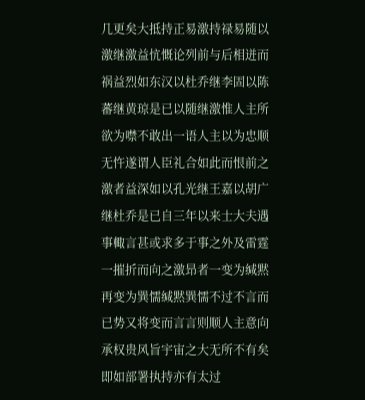几更矣大抵持正易激持禄易随以激继激益忼慨论列前与后相迸而祸益烈如东汉以杜乔继李固以陈蕃继黄琼是已以随继激惟人主所欲为噤不敢出一语人主以为忠顺无忤遂谓人臣礼合如此而恨前之激者益深如以孔光继王嘉以胡广继杜乔是已自三年以来士大夫遇事輙言甚或求多于事之外及雷霆一摧折而向之激昻者一变为缄黙再变为巽懦缄黙巽懦不过不言而已势又将变而言言则顺人主意向承权贵风旨宇宙之大无所不有矣即如部署执持亦有太过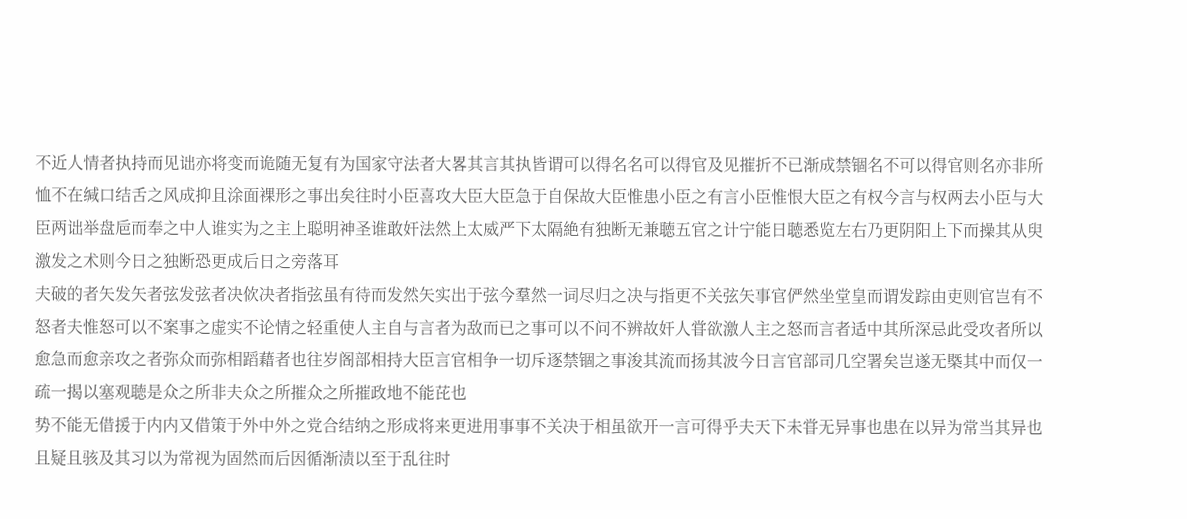不近人情者执持而见诎亦将变而诡随无复有为国家守法者大畧其言其执皆谓可以得名名可以得官及见摧折不已渐成禁锢名不可以得官则名亦非所恤不在缄口结舌之风成抑且涂面裸形之事出矣往时小臣喜攻大臣大臣急于自保故大臣惟患小臣之有言小臣惟恨大臣之有权今言与权两去小臣与大臣两诎举盘巵而奉之中人谁实为之主上聪明神圣谁敢奸法然上太威严下太隔絶有独断无兼聴五官之计宁能日聴悉览左右乃更阴阳上下而操其从臾激发之术则今日之独断恐更成后日之旁落耳
夫破的者矢发矢者弦发弦者决佽决者指弦虽有待而发然矢实出于弦今羣然一词尽归之决与指更不关弦矢事官俨然坐堂皇而谓发踪由吏则官岂有不怒者夫惟怒可以不案事之虚实不论情之轻重使人主自与言者为敌而已之事可以不问不辨故奸人甞欲激人主之怒而言者适中其所深忌此受攻者所以愈急而愈亲攻之者弥众而弥相蹈藉者也往岁阁部相持大臣言官相争一切斥逐禁锢之事浚其流而扬其波今日言官部司几空署矣岂遂无槩其中而仅一疏一揭以塞观聴是众之所非夫众之所摧众之所摧政地不能芘也
势不能无借援于内内又借策于外中外之党合结纳之形成将来更进用事事不关决于相虽欲开一言可得乎夫天下未甞无异事也患在以异为常当其异也且疑且骇及其习以为常视为固然而后因循渐渍以至于乱往时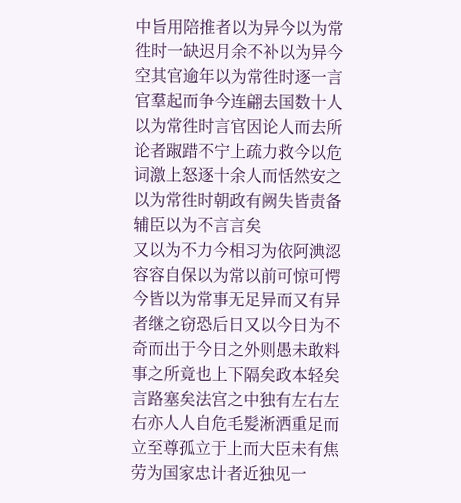中旨用陪推者以为异今以为常徃时一缺迟月余不补以为异今空其官逾年以为常徃时逐一言官羣起而争今连翩去国数十人以为常徃时言官因论人而去所论者踧踖不宁上疏力救今以危词激上怒逐十余人而恬然安之以为常徃时朝政有阙失皆责备辅臣以为不言言矣
又以为不力今相习为依阿淟涊容容自保以为常以前可惊可愕今皆以为常事无足异而又有异者继之窃恐后日又以今日为不奇而出于今日之外则愚未敢料事之所竟也上下隔矣政本轻矣言路塞矣法宫之中独有左右左右亦人人自危毛髪淅洒重足而立至尊孤立于上而大臣未有焦劳为国家忠计者近独见一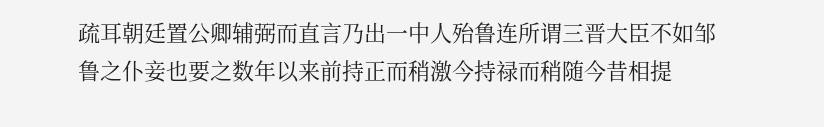疏耳朝廷置公卿辅弼而直言乃出一中人殆鲁连所谓三晋大臣不如邹鲁之仆妾也要之数年以来前持正而稍激今持禄而稍随今昔相提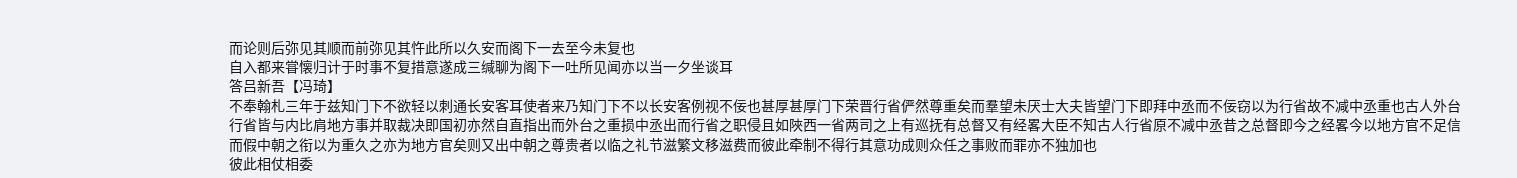而论则后弥见其顺而前弥见其忤此所以久安而阁下一去至今未复也
自入都来甞懐归计于时事不复措意遂成三缄聊为阁下一吐所见闻亦以当一夕坐谈耳
答吕新吾【冯琦】
不奉翰札三年于兹知门下不欲轻以刺通长安客耳使者来乃知门下不以长安客例视不佞也甚厚甚厚门下荣晋行省俨然尊重矣而羣望未厌士大夫皆望门下即拜中丞而不佞窃以为行省故不减中丞重也古人外台行省皆与内比肩地方事并取裁决即国初亦然自直指出而外台之重损中丞出而行省之职侵且如陜西一省两司之上有巡抚有总督又有经畧大臣不知古人行省原不减中丞昔之总督即今之经畧今以地方官不足信而假中朝之衔以为重久之亦为地方官矣则又出中朝之尊贵者以临之礼节滋繁文移滋费而彼此牵制不得行其意功成则众任之事败而罪亦不独加也
彼此相仗相委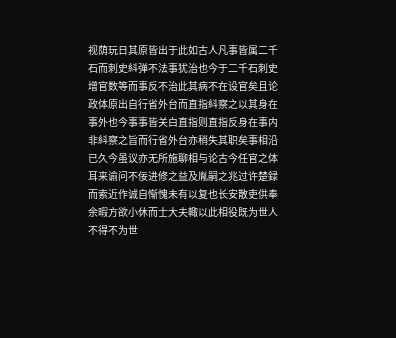视荫玩日其原皆出于此如古人凡事皆属二千石而刺史紏弹不法事犹治也今于二千石刺史增官数等而事反不治此其病不在设官矣且论政体原出自行省外台而直指紏察之以其身在事外也今事事皆关白直指则直指反身在事内非紏察之旨而行省外台亦稍失其职矣事相沿已久今虽议亦无所施聊相与论古今任官之体耳来谕问不佞进修之益及胤嗣之兆过许楚録而索近作诚自惭愧未有以复也长安散吏供奉余暇方欲小休而士大夫輙以此相役既为世人不得不为世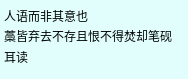人语而非其意也
藁皆弃去不存且恨不得焚却笔砚耳读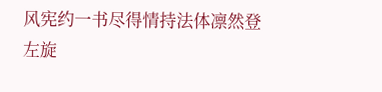风宪约一书尽得情持法体凛然登
左旋